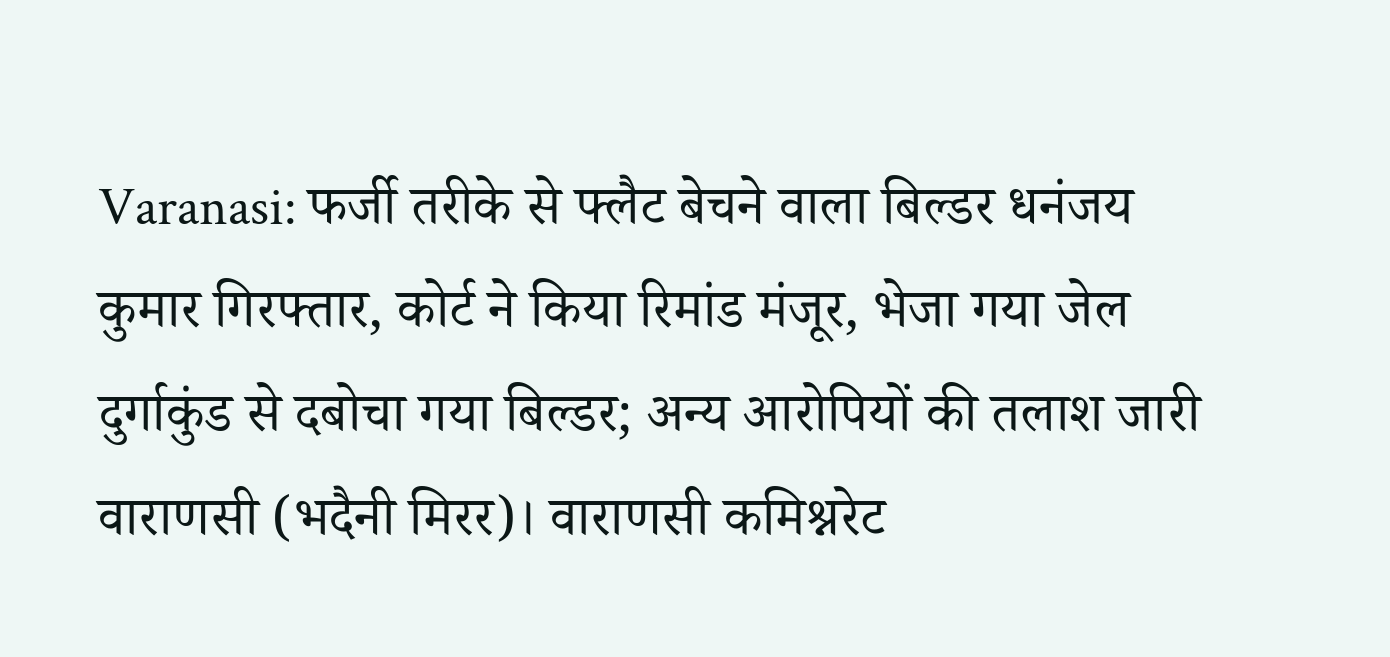Varanasi: फर्जी तरीके से फ्लैट बेचने वाला बिल्डर धनंजय कुमार गिरफ्तार, कोर्ट ने किया रिमांड मंजूर, भेजा गया जेल
दुर्गाकुंड से दबोचा गया बिल्डर; अन्य आरोपियों की तलाश जारी
वाराणसी (भदैनी मिरर)। वाराणसी कमिश्नरेट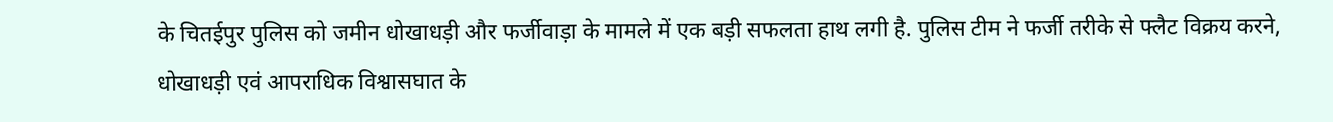के चितईपुर पुलिस को जमीन धोखाधड़ी और फर्जीवाड़ा के मामले में एक बड़ी सफलता हाथ लगी है. पुलिस टीम ने फर्जी तरीके से फ्लैट विक्रय करने, धोखाधड़ी एवं आपराधिक विश्वासघात के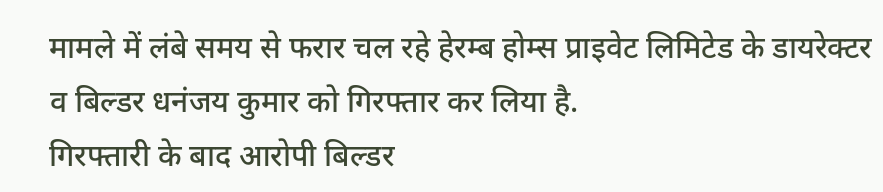मामले में लंबे समय से फरार चल रहे हेरम्ब होम्स प्राइवेट लिमिटेड के डायरेक्टर व बिल्डर धनंजय कुमार को गिरफ्तार कर लिया है.
गिरफ्तारी के बाद आरोपी बिल्डर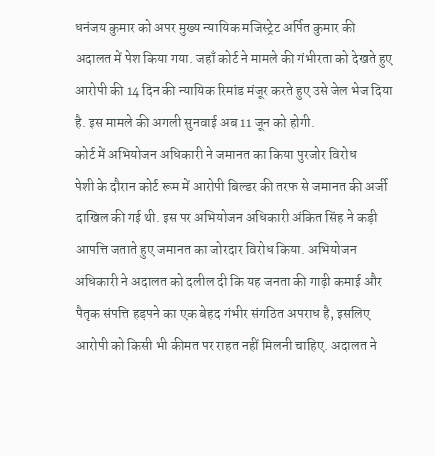धनंजय कुमार को अपर मुख्य न्यायिक मजिस्ट्रेट अर्पित कुमार की अदालत में पेश किया गया. जहाँ कोर्ट ने मामले की गंभीरता को देखते हुए आरोपी की 14 दिन की न्यायिक रिमांड मंजूर करते हुए उसे जेल भेज दिया है. इस मामले की अगली सुनवाई अब 11 जून को होगी.
कोर्ट में अभियोजन अधिकारी ने जमानत का किया पुरजोर विरोध
पेशी के दौरान कोर्ट रूम में आरोपी बिल्डर की तरफ से जमानत की अर्जी दाखिल की गई थी. इस पर अभियोजन अधिकारी अंकित सिंह ने कड़ी आपत्ति जताते हुए जमानत का जोरदार विरोध किया. अभियोजन अधिकारी ने अदालत को दलील दी कि यह जनता की गाढ़ी कमाई और पैतृक संपत्ति हड़पने का एक बेहद गंभीर संगठित अपराध है, इसलिए आरोपी को किसी भी कीमत पर राहत नहीं मिलनी चाहिए. अदालत ने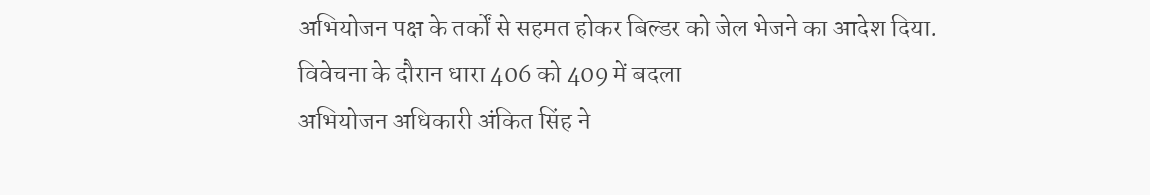अभियोजन पक्ष के तर्कों से सहमत होकर बिल्डर को जेल भेजने का आदेश दिया.
विवेचना के दौरान धारा 406 को 409 में बदला
अभियोजन अधिकारी अंकित सिंह ने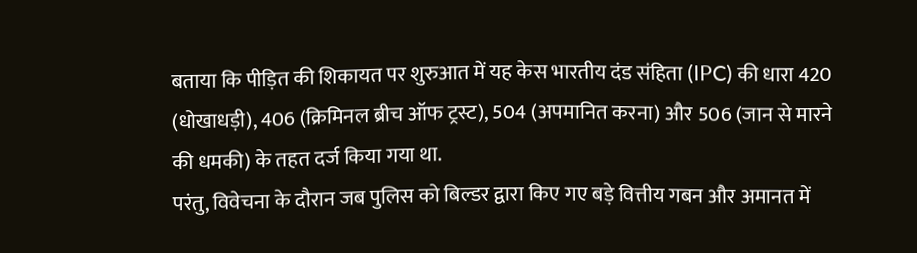बताया कि पीड़ित की शिकायत पर शुरुआत में यह केस भारतीय दंड संहिता (IPC) की धारा 420 (धोखाधड़ी), 406 (क्रिमिनल ब्रीच ऑफ ट्रस्ट), 504 (अपमानित करना) और 506 (जान से मारने की धमकी) के तहत दर्ज किया गया था.
परंतु, विवेचना के दौरान जब पुलिस को बिल्डर द्वारा किए गए बड़े वित्तीय गबन और अमानत में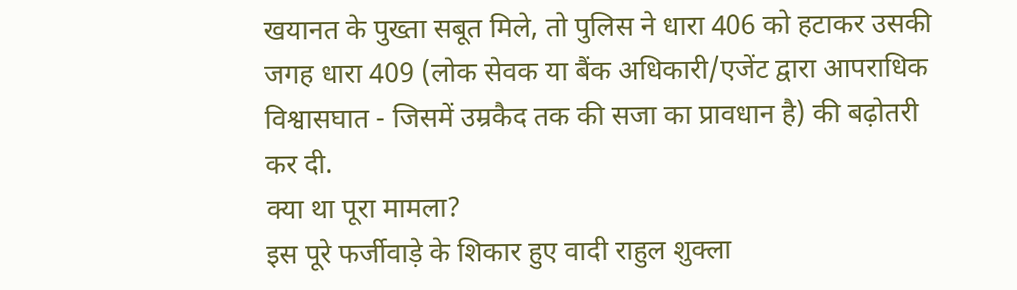खयानत के पुख्ता सबूत मिले, तो पुलिस ने धारा 406 को हटाकर उसकी जगह धारा 409 (लोक सेवक या बैंक अधिकारी/एजेंट द्वारा आपराधिक विश्वासघात - जिसमें उम्रकैद तक की सजा का प्रावधान है) की बढ़ोतरी कर दी.
क्या था पूरा मामला?
इस पूरे फर्जीवाड़े के शिकार हुए वादी राहुल शुक्ला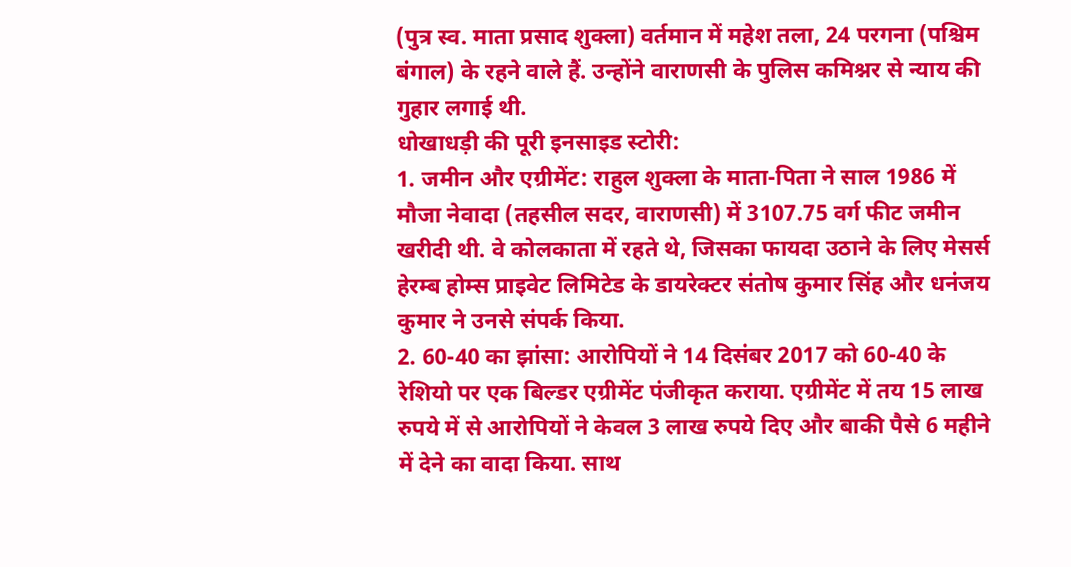(पुत्र स्व. माता प्रसाद शुक्ला) वर्तमान में महेश तला, 24 परगना (पश्चिम बंगाल) के रहने वाले हैं. उन्होंने वाराणसी के पुलिस कमिश्नर से न्याय की गुहार लगाई थी.
धोखाधड़ी की पूरी इनसाइड स्टोरी:
1. जमीन और एग्रीमेंट: राहुल शुक्ला के माता-पिता ने साल 1986 में मौजा नेवादा (तहसील सदर, वाराणसी) में 3107.75 वर्ग फीट जमीन खरीदी थी. वे कोलकाता में रहते थे, जिसका फायदा उठाने के लिए मेसर्स हेरम्ब होम्स प्राइवेट लिमिटेड के डायरेक्टर संतोष कुमार सिंह और धनंजय कुमार ने उनसे संपर्क किया.
2. 60-40 का झांसा: आरोपियों ने 14 दिसंबर 2017 को 60-40 के रेशियो पर एक बिल्डर एग्रीमेंट पंजीकृत कराया. एग्रीमेंट में तय 15 लाख रुपये में से आरोपियों ने केवल 3 लाख रुपये दिए और बाकी पैसे 6 महीने में देने का वादा किया. साथ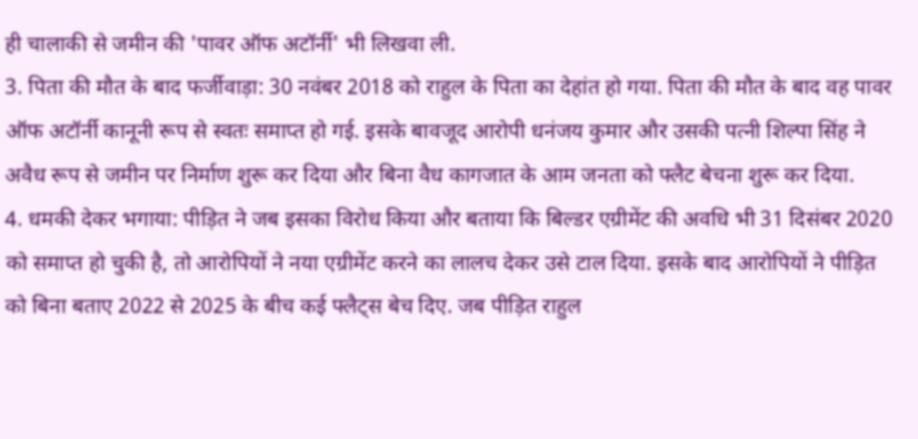ही चालाकी से जमीन की 'पावर ऑफ अटॉर्नी' भी लिखवा ली.
3. पिता की मौत के बाद फर्जीवाड़ा: 30 नवंबर 2018 को राहुल के पिता का देहांत हो गया. पिता की मौत के बाद वह पावर ऑफ अटॉर्नी कानूनी रूप से स्वतः समाप्त हो गई. इसके बावजूद आरोपी धनंजय कुमार और उसकी पत्नी शिल्पा सिंह ने अवैध रूप से जमीन पर निर्माण शुरू कर दिया और बिना वैध कागजात के आम जनता को फ्लैट बेचना शुरू कर दिया.
4. धमकी देकर भगाया: पीड़ित ने जब इसका विरोध किया और बताया कि बिल्डर एग्रीमेंट की अवधि भी 31 दिसंबर 2020 को समाप्त हो चुकी है, तो आरोपियों ने नया एग्रीमेंट करने का लालच देकर उसे टाल दिया. इसके बाद आरोपियों ने पीड़ित को बिना बताए 2022 से 2025 के बीच कई फ्लैट्स बेच दिए. जब पीड़ित राहुल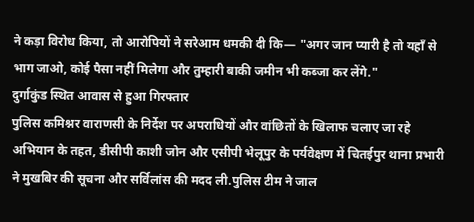ने कड़ा विरोध किया, तो आरोपियों ने सरेआम धमकी दी कि— "अगर जान प्यारी है तो यहाँ से भाग जाओ, कोई पैसा नहीं मिलेगा और तुम्हारी बाकी जमीन भी कब्जा कर लेंगे."
दुर्गाकुंड स्थित आवास से हुआ गिरफ्तार
पुलिस कमिश्नर वाराणसी के निर्देश पर अपराधियों और वांछितों के खिलाफ चलाए जा रहे अभियान के तहत, डीसीपी काशी जोन और एसीपी भेलूपुर के पर्यवेक्षण में चितईपुर थाना प्रभारी ने मुखबिर की सूचना और सर्विलांस की मदद ली.पुलिस टीम ने जाल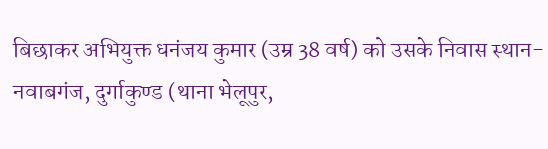बिछाकर अभियुक्त धनंजय कुमार (उम्र 38 वर्ष) को उसके निवास स्थान- नवाबगंज, दुर्गाकुण्ड (थाना भेलूपुर,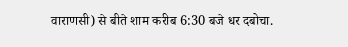वाराणसी) से बीते शाम करीब 6:30 बजे धर दबोचा.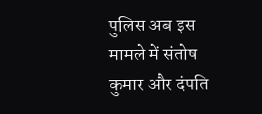पुलिस अब इस मामले में संतोष कुमार और दंपति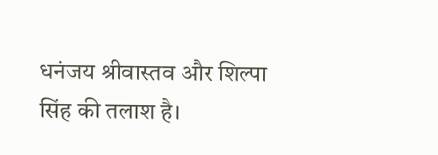धनंजय श्रीवास्तव और शिल्पा सिंह की तलाश है।